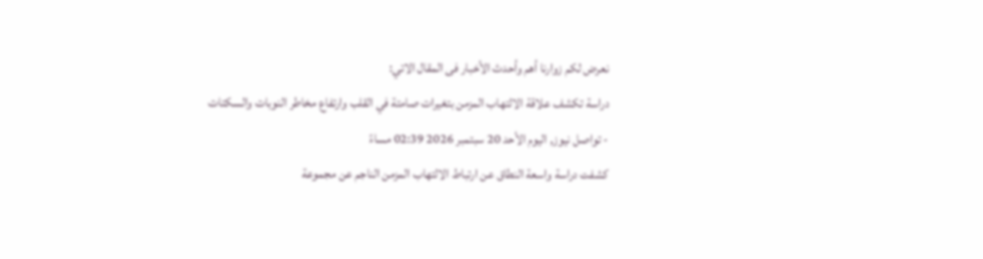نعرض لكم زوارنا أهم وأحدث الأخبار فى المقال الاتي:
دراسة تكشف علاقة الالتهاب المزمن بتغيرات صامتة في القلب وارتفاع مخاطر النوبات والسكتات - تواصل نيوز, اليوم الأحد 20 سبتمبر 2026 02:39 مساءً
كشفت دراسة واسعة النطاق عن ارتباط الالتهاب المزمن الناجم عن مجموعة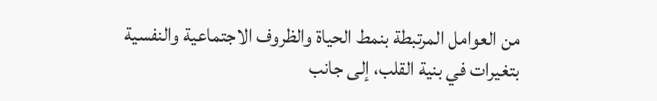من العوامل المرتبطة بنمط الحياة والظروف الاجتماعية والنفسية بتغيرات في بنية القلب، إلى جانب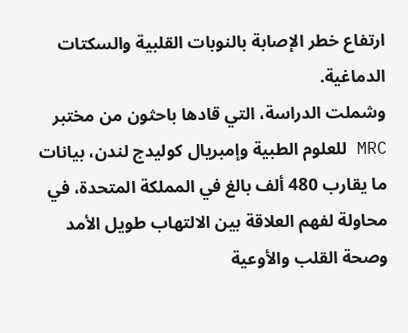ارتفاع خطر الإصابة بالنوبات القلبية والسكتات الدماغية.
وشملت الدراسة، التي قادها باحثون من مختبر MRC للعلوم الطبية وإمبريال كوليدج لندن، بيانات ما يقارب 480 ألف بالغ في المملكة المتحدة، في محاولة لفهم العلاقة بين الالتهاب طويل الأمد وصحة القلب والأوعية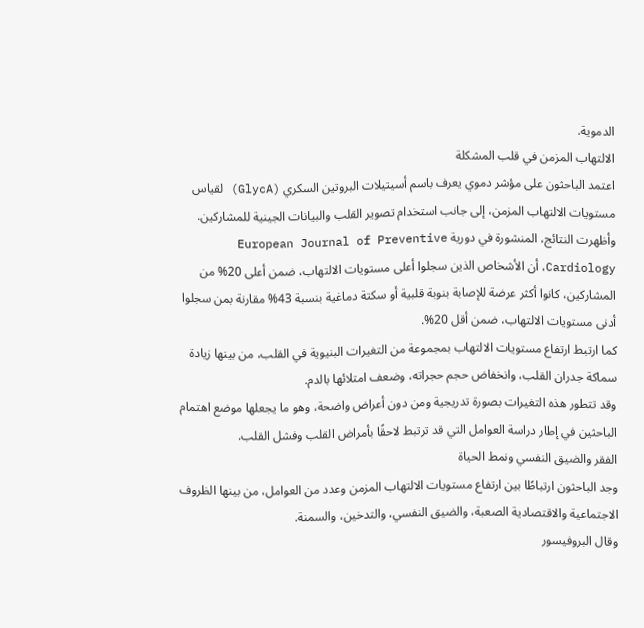الدموية.
الالتهاب المزمن في قلب المشكلة
اعتمد الباحثون على مؤشر دموي يعرف باسم أسيتيلات البروتين السكري (GlycA) لقياس مستويات الالتهاب المزمن، إلى جانب استخدام تصوير القلب والبيانات الجينية للمشاركين.
وأظهرت النتائج، المنشورة في دورية European Journal of Preventive Cardiology، أن الأشخاص الذين سجلوا أعلى مستويات الالتهاب، ضمن أعلى 20% من المشاركين، كانوا أكثر عرضة للإصابة بنوبة قلبية أو سكتة دماغية بنسبة 43% مقارنة بمن سجلوا أدنى مستويات الالتهاب، ضمن أقل 20%.
كما ارتبط ارتفاع مستويات الالتهاب بمجموعة من التغيرات البنيوية في القلب، من بينها زيادة سماكة جدران القلب، وانخفاض حجم حجراته، وضعف امتلائها بالدم.
وقد تتطور هذه التغيرات بصورة تدريجية ومن دون أعراض واضحة، وهو ما يجعلها موضع اهتمام الباحثين في إطار دراسة العوامل التي قد ترتبط لاحقًا بأمراض القلب وفشل القلب.
الفقر والضيق النفسي ونمط الحياة
وجد الباحثون ارتباطًا بين ارتفاع مستويات الالتهاب المزمن وعدد من العوامل، من بينها الظروف الاجتماعية والاقتصادية الصعبة، والضيق النفسي، والتدخين، والسمنة.
وقال البروفيسور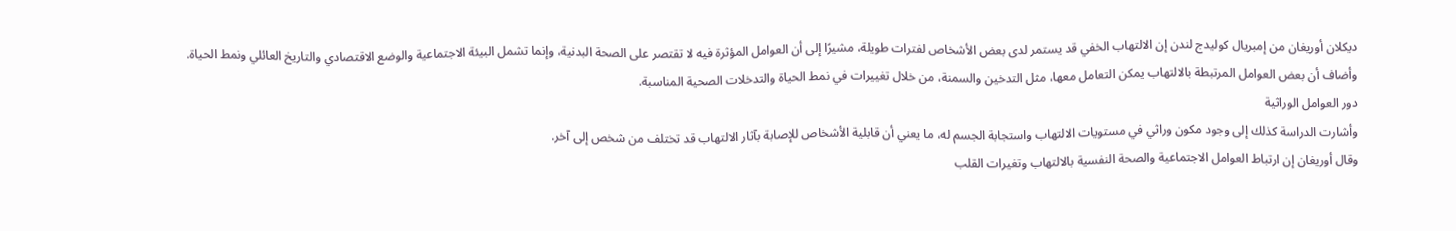ديكلان أوريغان من إمبريال كوليدج لندن إن الالتهاب الخفي قد يستمر لدى بعض الأشخاص لفترات طويلة، مشيرًا إلى أن العوامل المؤثرة فيه لا تقتصر على الصحة البدنية، وإنما تشمل البيئة الاجتماعية والوضع الاقتصادي والتاريخ العائلي ونمط الحياة.
وأضاف أن بعض العوامل المرتبطة بالالتهاب يمكن التعامل معها، مثل التدخين والسمنة، من خلال تغييرات في نمط الحياة والتدخلات الصحية المناسبة.
دور العوامل الوراثية
وأشارت الدراسة كذلك إلى وجود مكون وراثي في مستويات الالتهاب واستجابة الجسم له، ما يعني أن قابلية الأشخاص للإصابة بآثار الالتهاب قد تختلف من شخص إلى آخر.
وقال أوريغان إن ارتباط العوامل الاجتماعية والصحة النفسية بالالتهاب وتغيرات القلب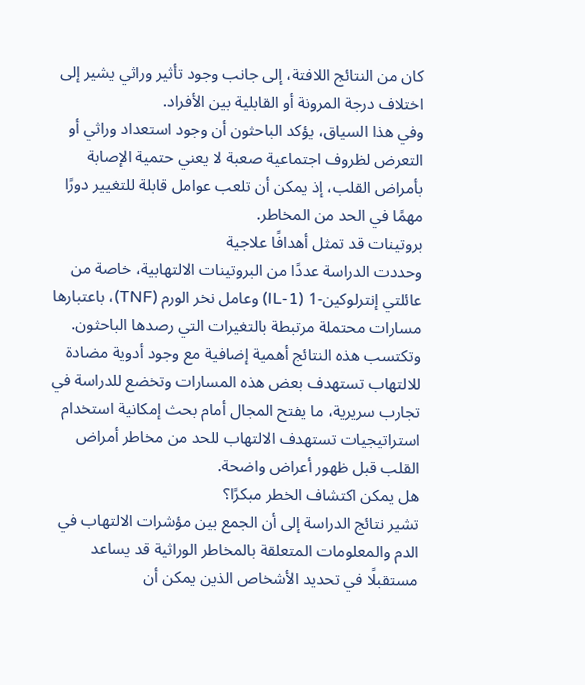كان من النتائج اللافتة، إلى جانب وجود تأثير وراثي يشير إلى اختلاف درجة المرونة أو القابلية بين الأفراد.
وفي هذا السياق، يؤكد الباحثون أن وجود استعداد وراثي أو التعرض لظروف اجتماعية صعبة لا يعني حتمية الإصابة بأمراض القلب، إذ يمكن أن تلعب عوامل قابلة للتغيير دورًا مهمًا في الحد من المخاطر.
بروتينات قد تمثل أهدافًا علاجية
وحددت الدراسة عددًا من البروتينات الالتهابية، خاصة من عائلتي إنترلوكين-1 (IL-1) وعامل نخر الورم (TNF)، باعتبارها مسارات محتملة مرتبطة بالتغيرات التي رصدها الباحثون.
وتكتسب هذه النتائج أهمية إضافية مع وجود أدوية مضادة للالتهاب تستهدف بعض هذه المسارات وتخضع للدراسة في تجارب سريرية، ما يفتح المجال أمام بحث إمكانية استخدام استراتيجيات تستهدف الالتهاب للحد من مخاطر أمراض القلب قبل ظهور أعراض واضحة.
هل يمكن اكتشاف الخطر مبكرًا؟
تشير نتائج الدراسة إلى أن الجمع بين مؤشرات الالتهاب في الدم والمعلومات المتعلقة بالمخاطر الوراثية قد يساعد مستقبلًا في تحديد الأشخاص الذين يمكن أن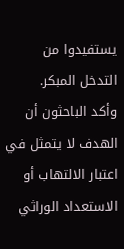يستفيدوا من التدخل المبكر.
وأكد الباحثون أن الهدف لا يتمثل في اعتبار الالتهاب أو الاستعداد الوراثي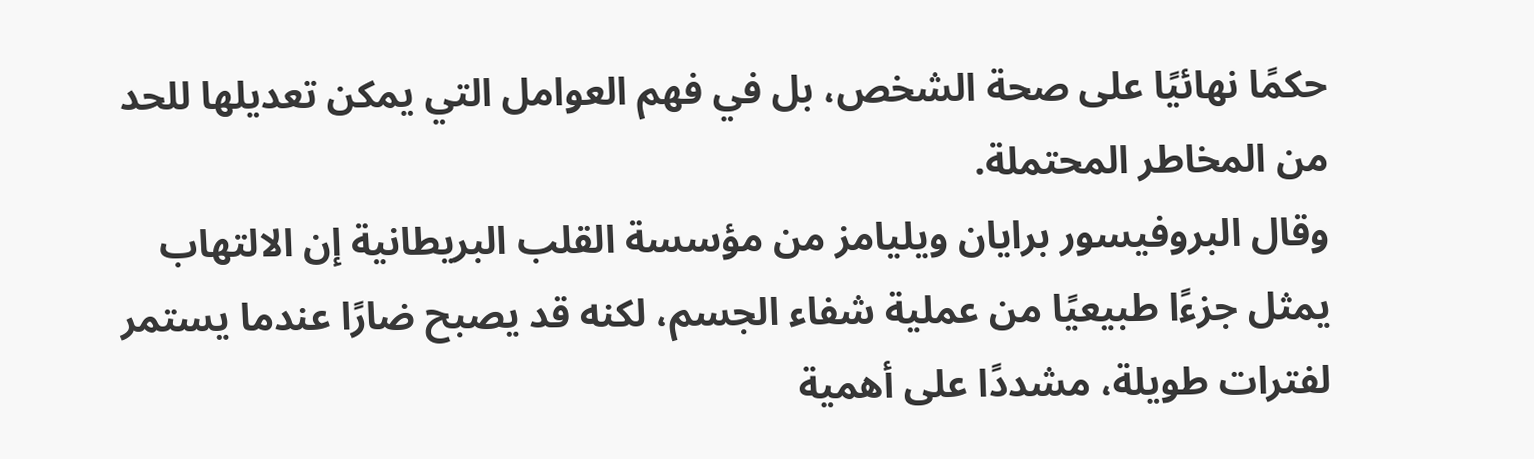حكمًا نهائيًا على صحة الشخص، بل في فهم العوامل التي يمكن تعديلها للحد من المخاطر المحتملة.
وقال البروفيسور برايان ويليامز من مؤسسة القلب البريطانية إن الالتهاب يمثل جزءًا طبيعيًا من عملية شفاء الجسم، لكنه قد يصبح ضارًا عندما يستمر لفترات طويلة، مشددًا على أهمية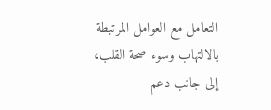التعامل مع العوامل المرتبطة بالالتهاب وسوء صحة القلب، إلى جانب دعم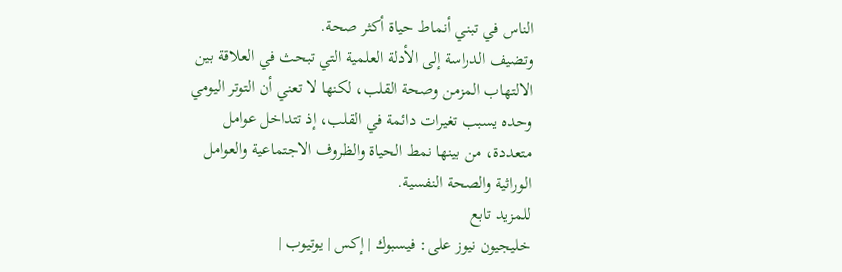الناس في تبني أنماط حياة أكثر صحة.
وتضيف الدراسة إلى الأدلة العلمية التي تبحث في العلاقة بين الالتهاب المزمن وصحة القلب، لكنها لا تعني أن التوتر اليومي وحده يسبب تغيرات دائمة في القلب، إذ تتداخل عوامل متعددة، من بينها نمط الحياة والظروف الاجتماعية والعوامل الوراثية والصحة النفسية.
للمزيد تابع
خليجيون نيوز على: فيسبوك | إكس | يوتيوب |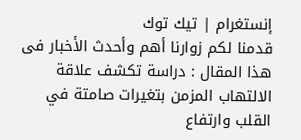إنستغرام | تيك توك
قدمنا لكم زوارنا أهم وأحدث الأخبار فى هذا المقال : دراسة تكشف علاقة الالتهاب المزمن بتغيرات صامتة في القلب وارتفاع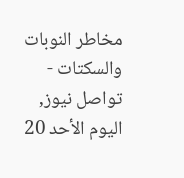مخاطر النوبات والسكتات - تواصل نيوز, اليوم الأحد 20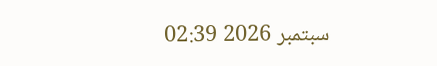سبتمبر 2026 02:39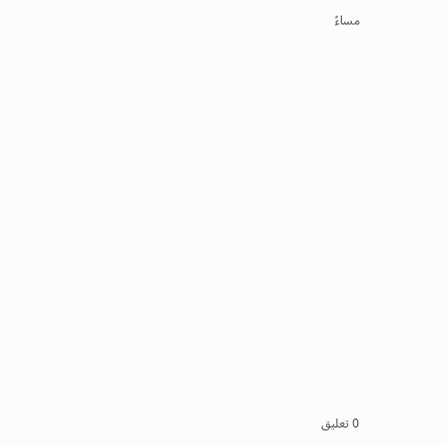مساءً

















0 تعليق